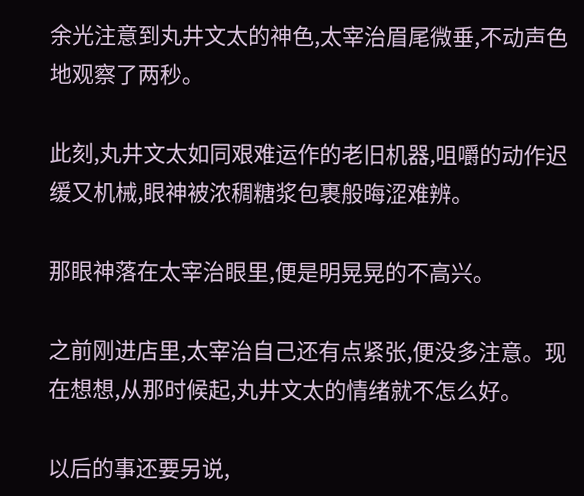余光注意到丸井文太的神色,太宰治眉尾微垂,不动声色地观察了两秒。

此刻,丸井文太如同艰难运作的老旧机器,咀嚼的动作迟缓又机械,眼神被浓稠糖浆包裹般晦涩难辨。

那眼神落在太宰治眼里,便是明晃晃的不高兴。

之前刚进店里,太宰治自己还有点紧张,便没多注意。现在想想,从那时候起,丸井文太的情绪就不怎么好。

以后的事还要另说,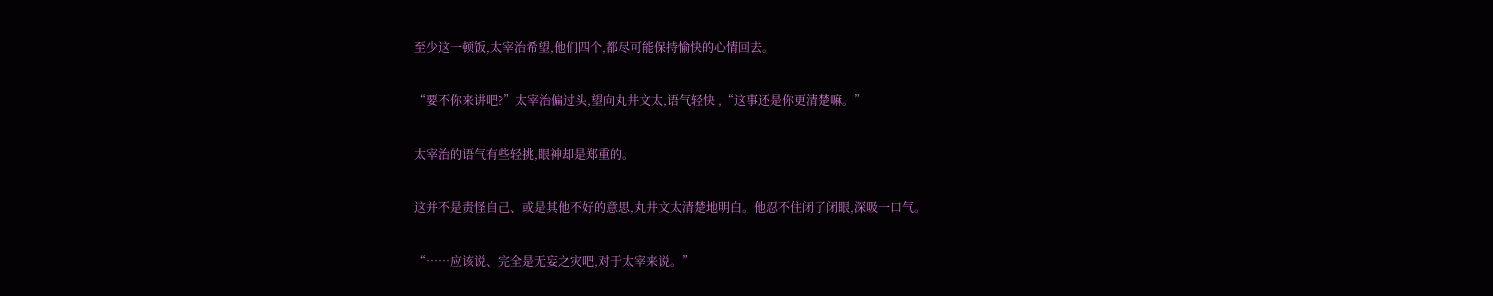至少这一顿饭,太宰治希望,他们四个,都尽可能保持愉快的心情回去。

“要不你来讲吧?”太宰治偏过头,望向丸井文太,语气轻快 ,“这事还是你更清楚嘛。”

太宰治的语气有些轻挑,眼神却是郑重的。

这并不是责怪自己、或是其他不好的意思,丸井文太清楚地明白。他忍不住闭了闭眼,深吸一口气。

“……应该说、完全是无妄之灾吧,对于太宰来说。”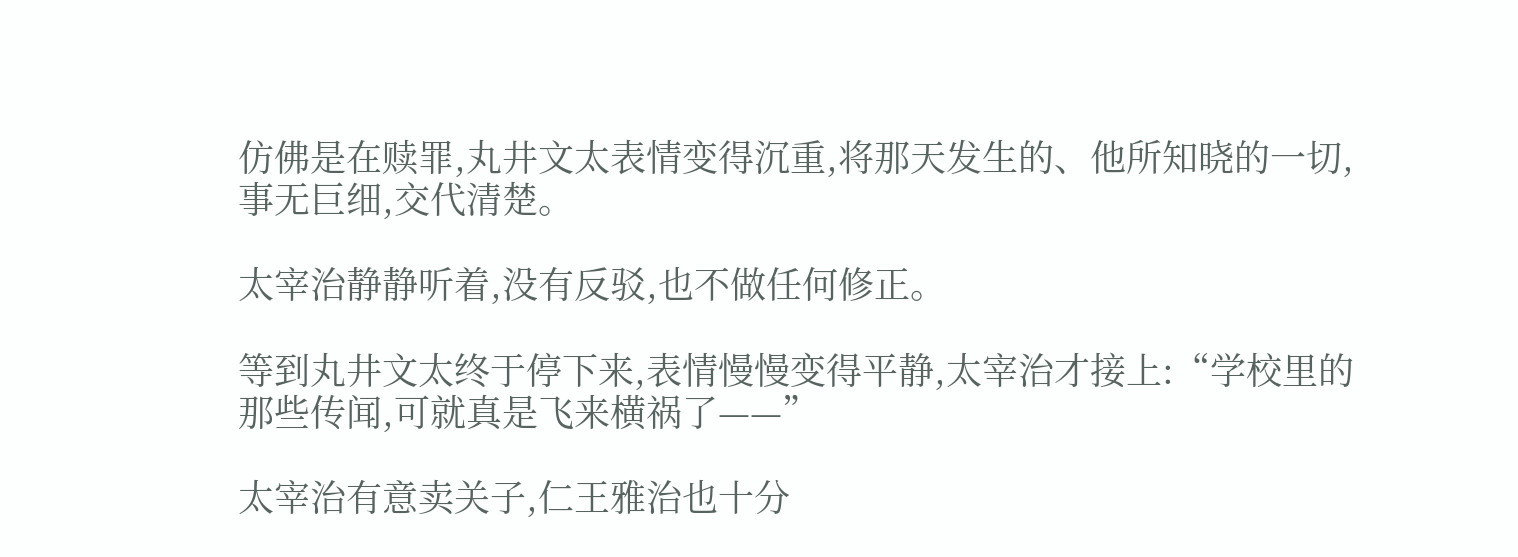仿佛是在赎罪,丸井文太表情变得沉重,将那天发生的、他所知晓的一切,事无巨细,交代清楚。

太宰治静静听着,没有反驳,也不做任何修正。

等到丸井文太终于停下来,表情慢慢变得平静,太宰治才接上:“学校里的那些传闻,可就真是飞来横祸了——”

太宰治有意卖关子,仁王雅治也十分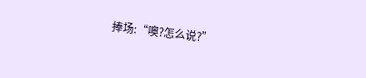捧场:“噢?怎么说?”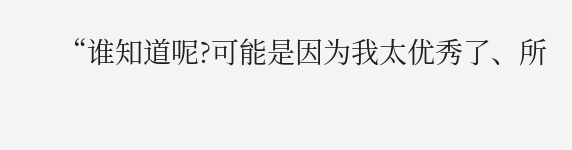“谁知道呢?可能是因为我太优秀了、所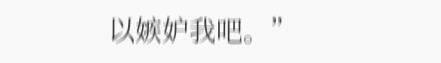以嫉妒我吧。”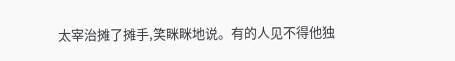太宰治摊了摊手,笑眯眯地说。有的人见不得他独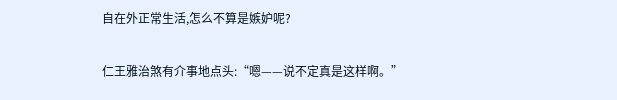自在外正常生活,怎么不算是嫉妒呢?

仁王雅治煞有介事地点头:“嗯——说不定真是这样啊。”